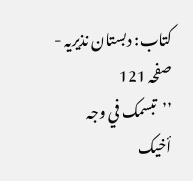کتاب: دبستان نذیریہ - صفحہ 121
’’تبسمک في وجہ أخیک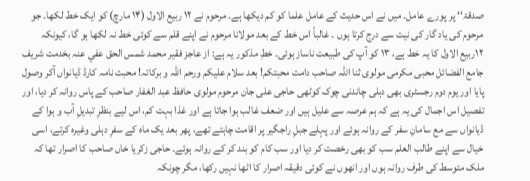صدقۃ‘‘ پر پورے عامل۔ میں نے اس حدیث کے عامل علما کو کم دیکھا ہے۔ مرحوم نے ۱۲ ربیع الاول (۱۴ مارچ) کو ایک خط لکھا۔ جو مرحوم کی یاد گار کی نیت سے درج کرتا ہوں ۔ غالباً اس خط کے بعد مولانا مرحوم نے اپنے قلم سے کوئی خط نہ لکھا ہو گا، کیونکہ ۱۲ربیع الاول کا یہ خط ہے، ۱۳ کو آپ کی طبیعت ناساز ہوئی۔ خطِ مذکور یہ ہے: از عاجز فقیر محمد شمس الحق عفي عنہ بخدمت شریف جامع الفضائل محبی مکرمی مولوی ثنا اللہ صاحب دامت محبتکم! بعد سلام علیکم ورحم اللہ و برکاتہ! محبت نامہ کارڈ ڈیانواں آکر وصول پایا اور یوم دوم رجسٹری بھی دہلی چاندنی چوک کوٹھی حاجی علی جان مرحوم مولوی حافظ عبد الغفار صاحب کے پاس روانہ کر دیا، اور تفصیل اس اجمال کی یہ ہے کہ ہم عرصہ سے علیل ہیں اور ضعف غالب ہوا جاتا ہے اور غذا بہت کم، اس لیے بنظرِ تبدیلِ آب و ہوا کے ڈیانواں سے مع سامانِ سفر کے روانہ ہوئے اور پہلے جبلِ راجگیر پر اقامت چاہتے تھے، پھر بعد یک ماہ کے سفرِ دہلی وغیرہ کرتے، اسی خیال سے اپنے طالب العلم سب کو بھی رخصت کر دیا اور سب کام کو بند کر کے روانہ ہوئے۔ حاجی زکریا خاں صاحب کا اصرار تھا کہ ملک متوسط کی طرف روانہ ہوں اور انھوں نے کوئی دقیقہ اصرار کا اٹھا نہیں رکھا، مگر چونکہ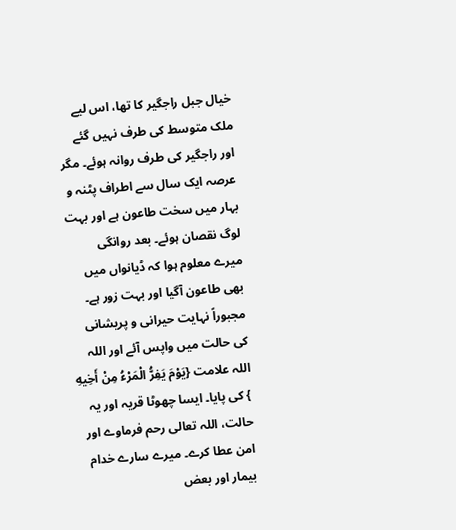خیال جبل راجگیر کا تھا، اس لیے ملک متوسط کی طرف نہیں گئے اور راجگیر کی طرف روانہ ہوئے۔ مگر عرصہ ایک سال سے اطراف پٹنہ و بہار میں سخت طاعون ہے اور بہت لوگ نقصان ہوئے۔ بعد روانگی میرے معلوم ہوا کہ ڈیانواں میں بھی طاعون آگیا اور بہت زور ہے۔ مجبوراً نہایت حیرانی و پریشانی کی حالت میں واپس آئے اور اللہ اللہ علامت {يَوْمَ يَفِرُّ الْمَرْءُ مِنْ أَخِيهِ } کی پایا۔ ایسا چھوٹا قریہ اور یہ حالت، اللہ تعالی رحم فرماوے اور امن عطا کرے۔ میرے سارے خدام بیمار اور بعض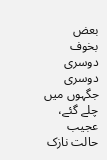بعض بخوف دوسری دوسری جگہوں میں چلے گئے، عجیب حالت نازک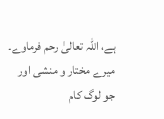ہے، اللہ تعالیٰ رحم فرماوے۔ میرے مختار و منشی اور جو لوگ کام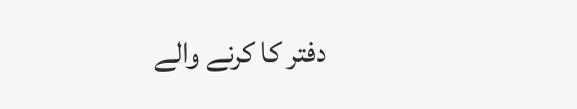دفتر کا کرنے والے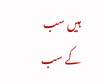ہیں سب کے سب